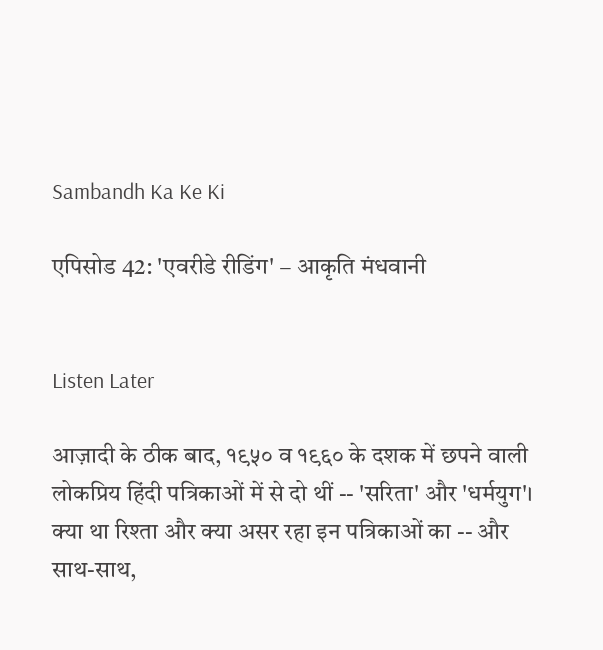Sambandh Ka Ke Ki

एपिसोड 42: 'एवरीडे रीडिंग' − आकृति मंधवानी


Listen Later

आज़ादी के ठीक बाद, १९५० व १९६० के दशक में छपने वाली लोकप्रिय हिंदी पत्रिकाओं में से दो थीं -- 'सरिता' और 'धर्मयुग'। क्या था रिश्ता और क्या असर रहा इन पत्रिकाओं का -- और साथ-साथ,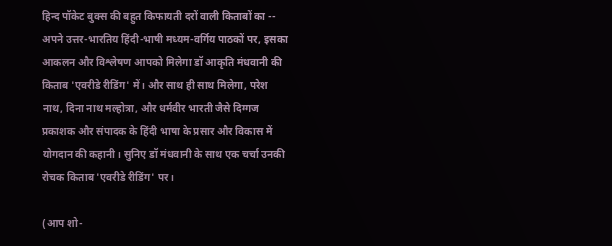हिन्द पॉकेट बुक्स की बहुत किफायती दरों वाली किताबों का -- अपने उत्तर-भारतिय हिंदी-भाषी मध्यम-वर्गिय पाठकों पर, इसका आकलन और विश्लेषण आपको मिलेगा डॉ आकृति मंधवानी की किताब 'एवरीडे रीडिंग' में। और साथ ही साथ मिलेगा, परेश नाथ, दिना नाथ मल्होत्रा, और धर्मवीर भारती जैसे दिग्गज प्रकाशक और संपादक के हिंदी भाषा के प्रसार और विकास में योगदान की कहानी। सुनिए डॉ मंधवानी के साथ एक चर्चा उनकी रोचक किताब 'एवरीडे रीडिंग' पर।

(आप शो-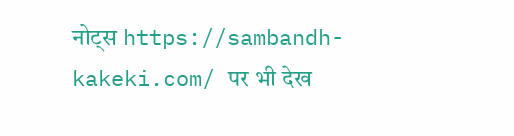नोट्स https://sambandh-kakeki.com/ पर भी देख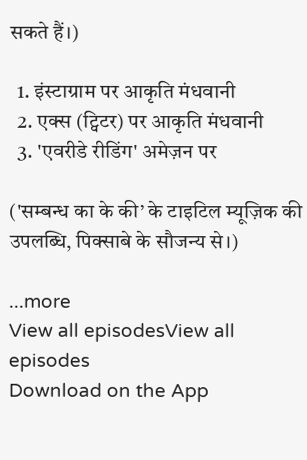सकते हैं।)

  1. इंस्टाग्राम पर आकृति मंधवानी
  2. एक्स (ट्विटर) पर आकृति मंधवानी
  3. 'एवरीडे रीडिंग' अमेज़न पर

('सम्बन्ध का के की’ के टाइटिल म्यूज़िक की उपलब्धि, पिक्साबे के सौजन्य से।)

...more
View all episodesView all episodes
Download on the App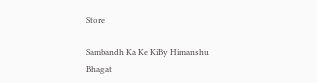Store

Sambandh Ka Ke KiBy Himanshu Bhagat